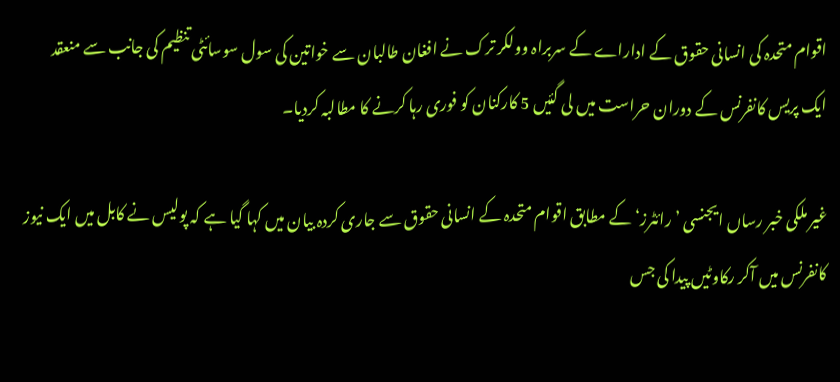اقوام متحدہ کی انسانی حقوق کے اداراے کے سربراہ وولکر ترک نے افغان طالبان سے خواتین کی سول سوسائٹی تنظیم کی جانب سے منعقد ایک پریس کانفرنس کے دوران حراست میں لی گئیں 5 کارکنان کو فوری رہا کرنے کا مطالبہ کردیا۔

غیر ملکی خبر رساں ایجنسی ’رائٹرز‘ کے مطابق اقوام متحدہ کے انسانی حقوق سے جاری کردہ بیان میں کہا گیا ہے کہ پولیس نے کابل میں ایک نیوز کانفرنس میں آکر رکاوٹیں پیدا کی جس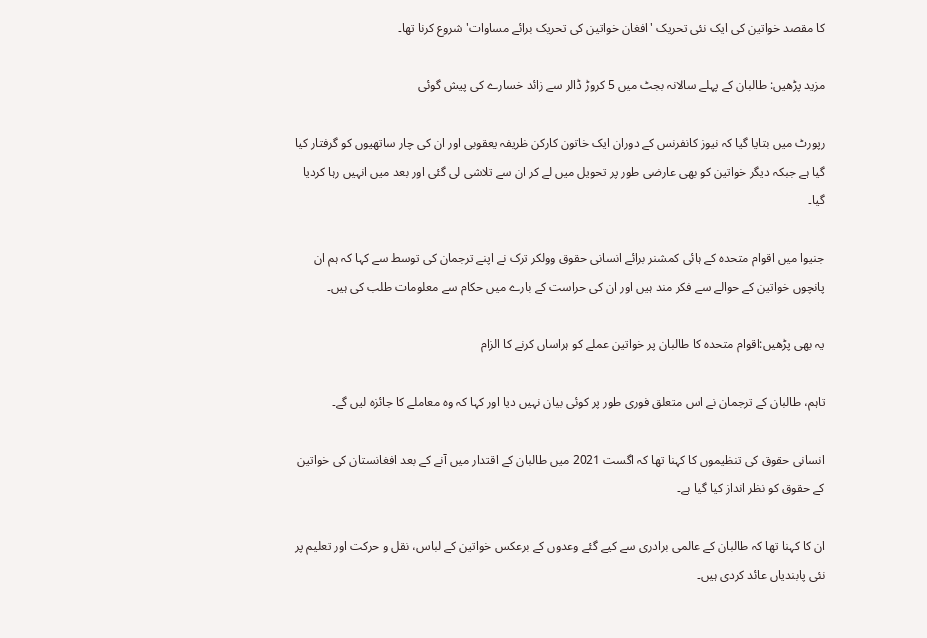کا مقصد خواتین کی ایک نئی تحریک 'افغان خواتین کی تحریک برائے مساوات' شروع کرنا تھا۔

مزید پڑھیں: طالبان کے پہلے سالانہ بجٹ میں 5 کروڑ ڈالر سے زائد خسارے کی پیش گوئی

رپورٹ میں بتایا گیا کہ نیوز کانفرنس کے دوران ایک خاتون کارکن ظریفہ یعقوبی اور ان کی چار ساتھیوں کو گرفتار کیا گیا ہے جبکہ دیگر خواتین کو بھی عارضی طور پر تحویل میں لے کر ان سے تلاشی لی گئی اور بعد میں انہیں رہا کردیا گیا۔

جنیوا میں اقوام متحدہ کے ہائی کمشنر برائے انسانی حقوق وولکر ترک نے اپنے ترجمان کی توسط سے کہا کہ ہم ان پانچوں خواتین کے حوالے سے فکر مند ہیں اور ان کی حراست کے بارے میں حکام سے معلومات طلب کی ہیں۔

یہ بھی پڑھیں:اقوام متحدہ کا طالبان پر خواتین عملے کو ہراساں کرنے کا الزام

تاہم، طالبان کے ترجمان نے اس متعلق فوری طور پر کوئی بیان نہیں دیا اور کہا کہ وہ معاملے کا جائزہ لیں گے۔

انسانی حقوق کی تنظیموں کا کہنا تھا کہ اگست 2021 میں طالبان کے اقتدار میں آنے کے بعد افغانستان کی خواتین کے حقوق کو نظر انداز کیا گیا ہے۔

ان کا کہنا تھا کہ طالبان کے عالمی برادری سے کیے گئے وعدوں کے برعکس خواتین کے لباس، نقل و حرکت اور تعلیم پر نئی پابندیاں عائد کردی ہیں۔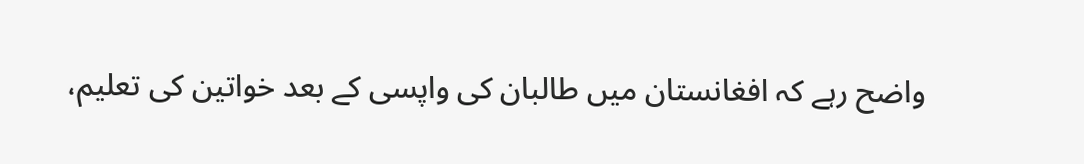واضح رہے کہ افغانستان میں طالبان کی واپسی کے بعد خواتین کی تعلیم،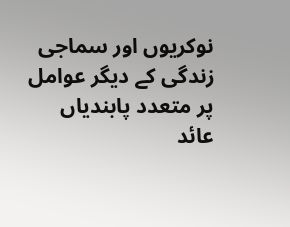نوکریوں اور سماجی زندگی کے دیگر عوامل پر متعدد پابندیاں عائد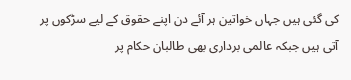کی گئی ہیں جہاں خواتین ہر آئے دن اپنے حقوق کے لیے سڑکوں پر آتی ہیں جبکہ عالمی برداری بھی طالبان حکام پر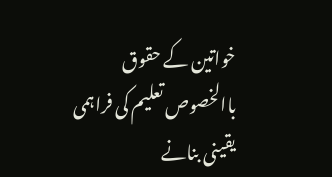خواتین کے حقوق باالخصوص تعلیم کی فراہمی یقینی بنانے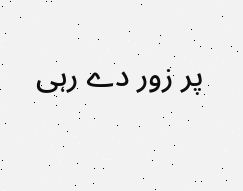پر زور دے رہی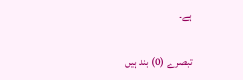ہے۔

تبصرے (0) بند ہیں